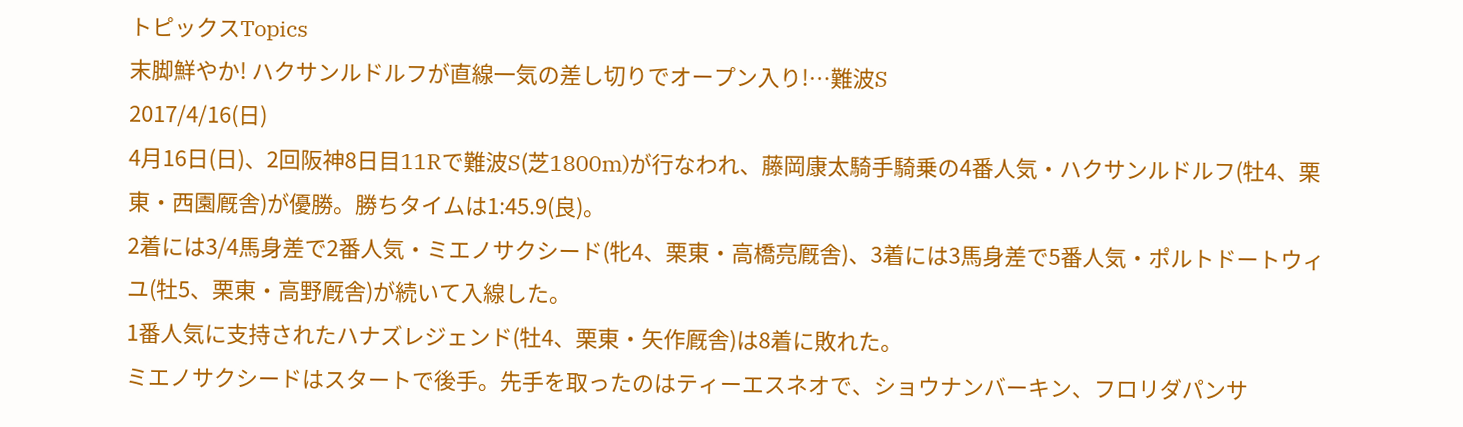トピックスTopics
末脚鮮やか! ハクサンルドルフが直線一気の差し切りでオープン入り!…難波S
2017/4/16(日)
4月16日(日)、2回阪神8日目11Rで難波S(芝1800m)が行なわれ、藤岡康太騎手騎乗の4番人気・ハクサンルドルフ(牡4、栗東・西園厩舎)が優勝。勝ちタイムは1:45.9(良)。
2着には3/4馬身差で2番人気・ミエノサクシード(牝4、栗東・高橋亮厩舎)、3着には3馬身差で5番人気・ポルトドートウィユ(牡5、栗東・高野厩舎)が続いて入線した。
1番人気に支持されたハナズレジェンド(牡4、栗東・矢作厩舎)は8着に敗れた。
ミエノサクシードはスタートで後手。先手を取ったのはティーエスネオで、ショウナンバーキン、フロリダパンサ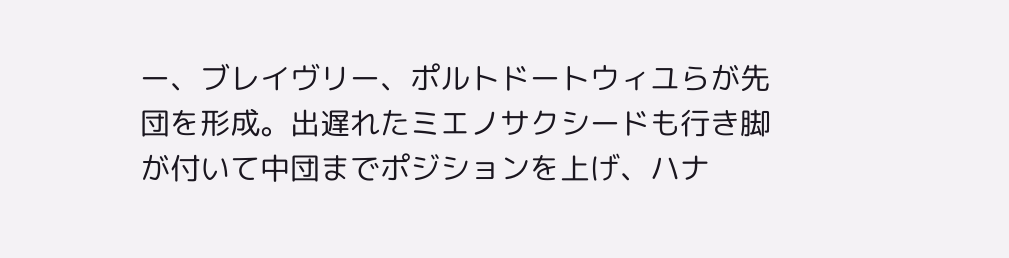ー、ブレイヴリー、ポルトドートウィユらが先団を形成。出遅れたミエノサクシードも行き脚が付いて中団までポジションを上げ、ハナ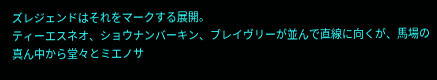ズレジェンドはそれをマークする展開。
ティーエスネオ、ショウナンバーキン、ブレイヴリーが並んで直線に向くが、馬場の真ん中から堂々とミエノサ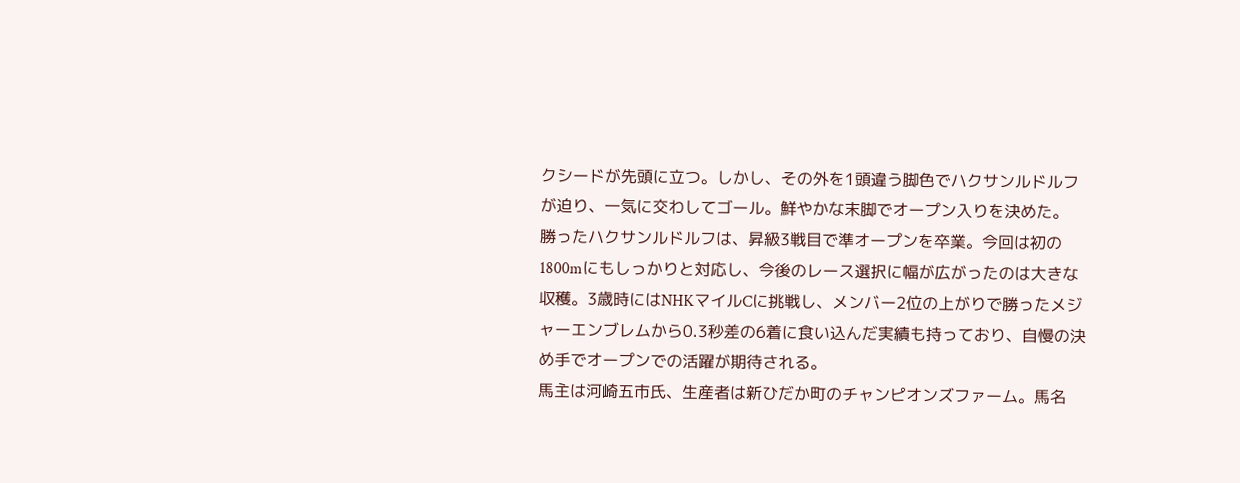クシードが先頭に立つ。しかし、その外を1頭違う脚色でハクサンルドルフが迫り、一気に交わしてゴール。鮮やかな末脚でオープン入りを決めた。
勝ったハクサンルドルフは、昇級3戦目で準オープンを卒業。今回は初の1800mにもしっかりと対応し、今後のレース選択に幅が広がったのは大きな収穫。3歳時にはNHKマイルCに挑戦し、メンバー2位の上がりで勝ったメジャーエンブレムから0.3秒差の6着に食い込んだ実績も持っており、自慢の決め手でオープンでの活躍が期待される。
馬主は河崎五市氏、生産者は新ひだか町のチャンピオンズファーム。馬名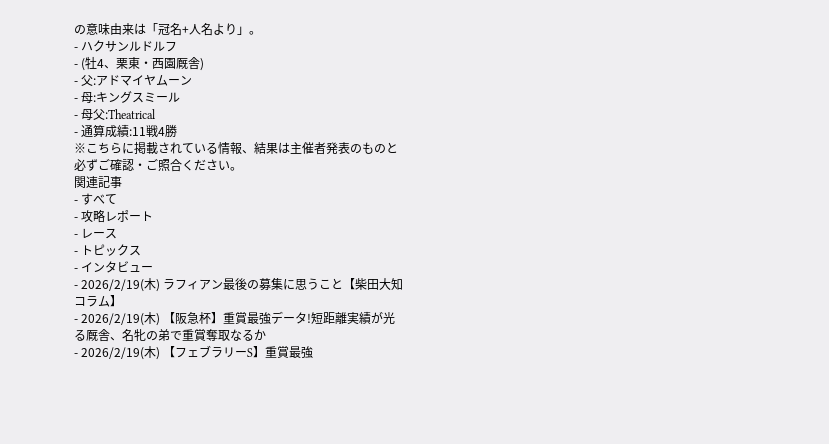の意味由来は「冠名+人名より」。
- ハクサンルドルフ
- (牡4、栗東・西園厩舎)
- 父:アドマイヤムーン
- 母:キングスミール
- 母父:Theatrical
- 通算成績:11戦4勝
※こちらに掲載されている情報、結果は主催者発表のものと必ずご確認・ご照合ください。
関連記事
- すべて
- 攻略レポート
- レース
- トピックス
- インタビュー
- 2026/2/19(木) ラフィアン最後の募集に思うこと【柴田大知コラム】
- 2026/2/19(木) 【阪急杯】重賞最強データ!短距離実績が光る厩舎、名牝の弟で重賞奪取なるか
- 2026/2/19(木) 【フェブラリーS】重賞最強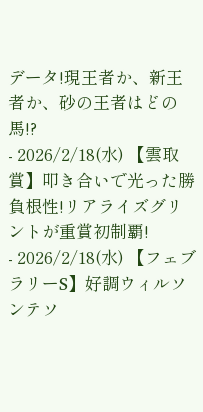データ!現王者か、新王者か、砂の王者はどの馬!?
- 2026/2/18(水) 【雲取賞】叩き合いで光った勝負根性!リアライズグリントが重賞初制覇!
- 2026/2/18(水) 【フェブラリーS】好調ウィルソンテソ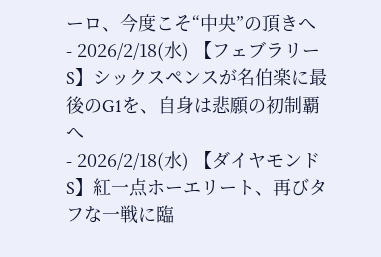ーロ、今度こそ“中央”の頂きへ
- 2026/2/18(水) 【フェブラリーS】シックスペンスが名伯楽に最後のG1を、自身は悲願の初制覇へ
- 2026/2/18(水) 【ダイヤモンドS】紅一点ホーエリート、再びタフな一戦に臨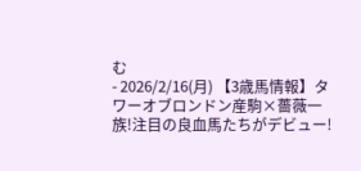む
- 2026/2/16(月) 【3歳馬情報】タワーオブロンドン産駒×薔薇一族!注目の良血馬たちがデビュー!